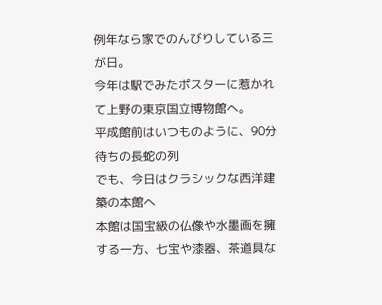例年なら家でのんびりしている三が日。
今年は駅でみたポスターに惹かれて上野の東京国立博物館へ。
平成館前はいつものように、90分待ちの長蛇の列
でも、今日はクラシックな西洋建築の本館へ
本館は国宝級の仏像や水墨画を擁する一方、七宝や漆器、茶道具な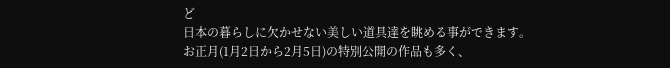ど
日本の暮らしに欠かせない美しい道具達を眺める事ができます。
お正月(1月2日から2月5日)の特別公開の作品も多く、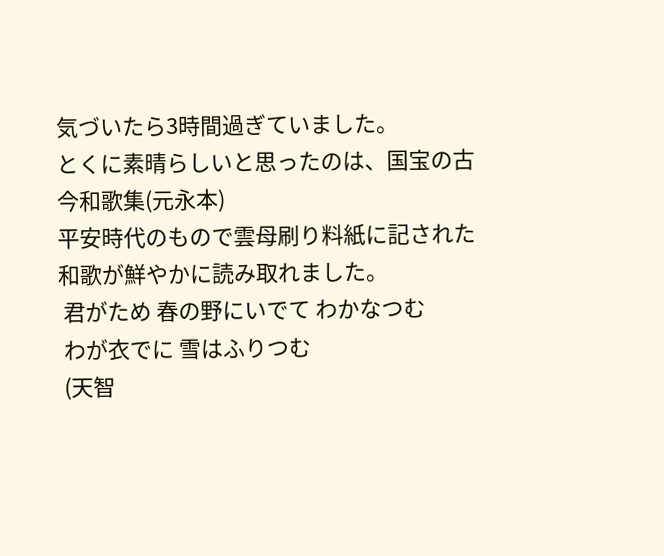気づいたら3時間過ぎていました。
とくに素晴らしいと思ったのは、国宝の古今和歌集(元永本)
平安時代のもので雲母刷り料紙に記された和歌が鮮やかに読み取れました。
 君がため 春の野にいでて わかなつむ
 わが衣でに 雪はふりつむ
 (天智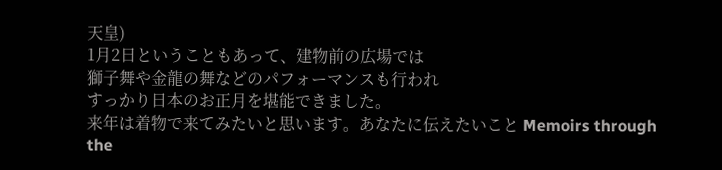天皇)
1月2日ということもあって、建物前の広場では
獅子舞や金龍の舞などのパフォーマンスも行われ
すっかり日本のお正月を堪能できました。
来年は着物で来てみたいと思います。あなたに伝えたいこと Memoirs through the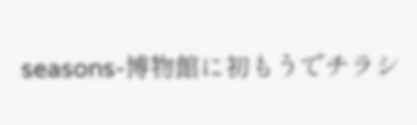seasons-博物館に初もうでチラシ